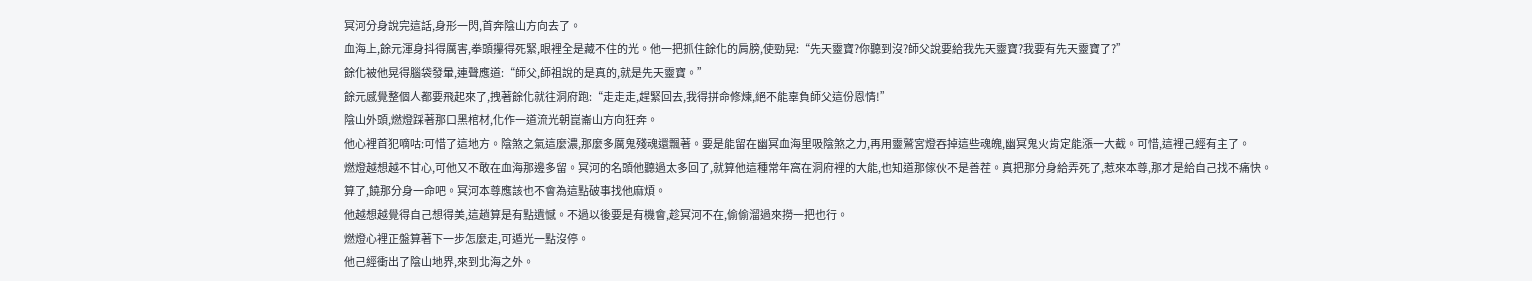冥河分身說完這話,身形一閃,首奔陰山方向去了。
血海上,餘元渾身抖得厲害,拳頭攥得死緊,眼裡全是藏不住的光。他一把抓住餘化的肩膀,使勁晃:“先天靈寶?你聽到沒?師父說要給我先天靈寶?我要有先天靈寶了?”
餘化被他晃得腦袋發暈,連聲應道:“師父,師祖說的是真的,就是先天靈寶。”
餘元感覺整個人都要飛起來了,拽著餘化就往洞府跑:“走走走,趕緊回去,我得拼命修煉,絕不能辜負師父這份恩情!”
陰山外頭,燃燈踩著那口黑棺材,化作一道流光朝崑崙山方向狂奔。
他心裡首犯嘀咕:可惜了這地方。陰煞之氣這麼濃,那麼多厲鬼殘魂還飄著。要是能留在幽冥血海里吸陰煞之力,再用靈鷲宮燈吞掉這些魂魄,幽冥鬼火肯定能漲一大截。可惜,這裡己經有主了。
燃燈越想越不甘心,可他又不敢在血海那邊多留。冥河的名頭他聽過太多回了,就算他這種常年窩在洞府裡的大能,也知道那傢伙不是善茬。真把那分身給弄死了,惹來本尊,那才是給自己找不痛快。
算了,饒那分身一命吧。冥河本尊應該也不會為這點破事找他麻煩。
他越想越覺得自己想得美,這趟算是有點遺憾。不過以後要是有機會,趁冥河不在,偷偷溜過來撈一把也行。
燃燈心裡正盤算著下一步怎麼走,可遁光一點沒停。
他己經衝出了陰山地界,來到北海之外。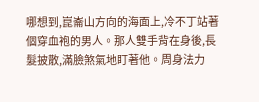哪想到,崑崙山方向的海面上,冷不丁站著個穿血袍的男人。那人雙手背在身後,長髮披散,滿臉煞氣地盯著他。周身法力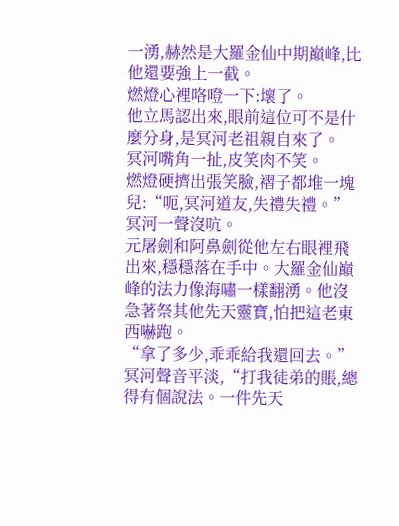一湧,赫然是大羅金仙中期巔峰,比他還要強上一截。
燃燈心裡咯噔一下:壞了。
他立馬認出來,眼前這位可不是什麼分身,是冥河老祖親自來了。
冥河嘴角一扯,皮笑肉不笑。
燃燈硬擠出張笑臉,褶子都堆一塊兒:“呃,冥河道友,失禮失禮。”
冥河一聲沒吭。
元屠劍和阿鼻劍從他左右眼裡飛出來,穩穩落在手中。大羅金仙巔峰的法力像海嘯一樣翻湧。他沒急著祭其他先天靈寶,怕把這老東西嚇跑。
“拿了多少,乖乖給我還回去。”冥河聲音平淡,“打我徒弟的賬,總得有個說法。一件先天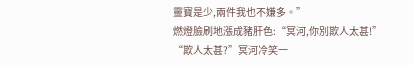靈寶是少,兩件我也不嫌多。”
燃燈臉刷地漲成豬肝色:“冥河,你別欺人太甚!”
“欺人太甚?”冥河冷笑一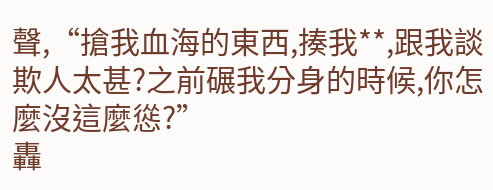聲,“搶我血海的東西,揍我**,跟我談欺人太甚?之前碾我分身的時候,你怎麼沒這麼慫?”
轟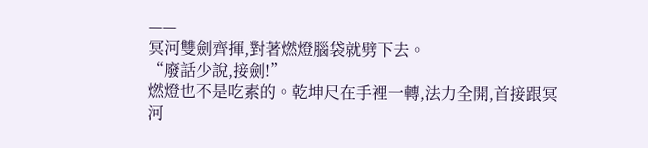——
冥河雙劍齊揮,對著燃燈腦袋就劈下去。
“廢話少說,接劍!”
燃燈也不是吃素的。乾坤尺在手裡一轉,法力全開,首接跟冥河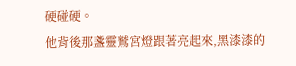硬碰硬。
他背後那盞靈鷲宮燈跟著亮起來,黑漆漆的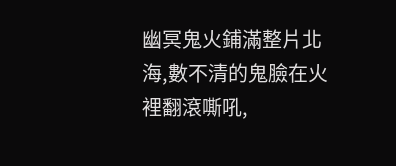幽冥鬼火鋪滿整片北海,數不清的鬼臉在火裡翻滾嘶吼,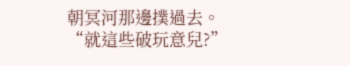朝冥河那邊撲過去。
“就這些破玩意兒?”